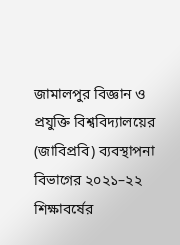জামালপুর বিজ্ঞান ও প্রযুক্তি বিশ্ববিদ্যালয়ের (জাবিপ্রবি) ব্যবস্থাপনা বিভাগের ২০২১–২২ শিক্ষাবর্ষের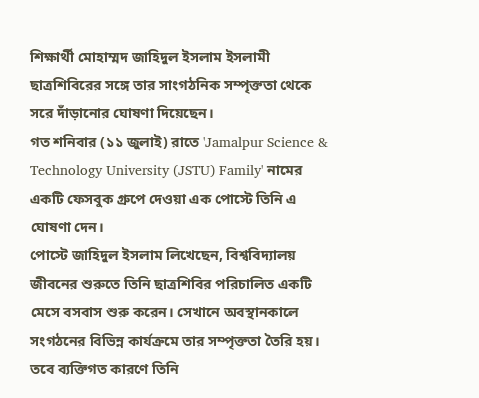শিক্ষার্থী মোহাম্মদ জাহিদুল ইসলাম ইসলামী ছাত্রশিবিরের সঙ্গে তার সাংগঠনিক সম্পৃক্ততা থেকে সরে দাঁড়ানোর ঘোষণা দিয়েছেন।
গত শনিবার (১১ জুলাই) রাতে 'Jamalpur Science & Technology University (JSTU) Family' নামের একটি ফেসবুক গ্রুপে দেওয়া এক পোস্টে তিনি এ ঘোষণা দেন।
পোস্টে জাহিদুল ইসলাম লিখেছেন, বিশ্ববিদ্যালয় জীবনের শুরুতে তিনি ছাত্রশিবির পরিচালিত একটি মেসে বসবাস শুরু করেন। সেখানে অবস্থানকালে সংগঠনের বিভিন্ন কার্যক্রমে তার সম্পৃক্ততা তৈরি হয়। তবে ব্যক্তিগত কারণে তিনি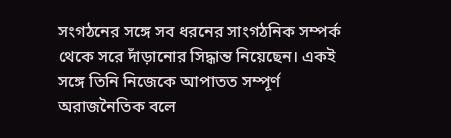সংগঠনের সঙ্গে সব ধরনের সাংগঠনিক সম্পর্ক থেকে সরে দাঁড়ানোর সিদ্ধান্ত নিয়েছেন। একই সঙ্গে তিনি নিজেকে আপাতত সম্পূর্ণ অরাজনৈতিক বলে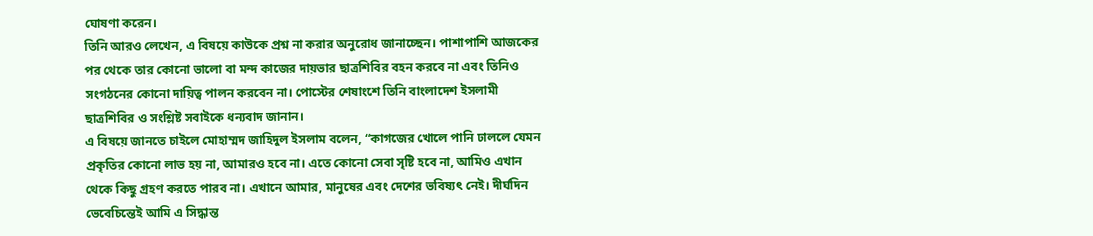ঘোষণা করেন।
তিনি আরও লেখেন, এ বিষয়ে কাউকে প্রশ্ন না করার অনুরোধ জানাচ্ছেন। পাশাপাশি আজকের পর থেকে তার কোনো ভালো বা মন্দ কাজের দায়ভার ছাত্রশিবির বহন করবে না এবং তিনিও সংগঠনের কোনো দায়িত্ব পালন করবেন না। পোস্টের শেষাংশে তিনি বাংলাদেশ ইসলামী ছাত্রশিবির ও সংশ্লিষ্ট সবাইকে ধন্যবাদ জানান।
এ বিষয়ে জানতে চাইলে মোহাম্মদ জাহিদুল ইসলাম বলেন, “কাগজের খোলে পানি ঢাললে যেমন প্রকৃতির কোনো লাভ হয় না, আমারও হবে না। এতে কোনো সেবা সৃষ্টি হবে না, আমিও এখান থেকে কিছু গ্রহণ করতে পারব না। এখানে আমার, মানুষের এবং দেশের ভবিষ্যৎ নেই। দীর্ঘদিন ভেবেচিন্তেই আমি এ সিদ্ধান্ত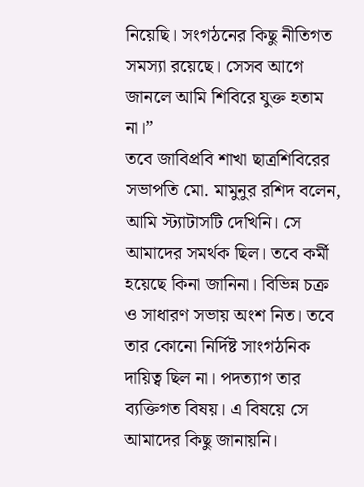নিয়েছি। সংগঠনের কিছু নীতিগত সমস্যা রয়েছে। সেসব আগে জানলে আমি শিবিরে যুক্ত হতাম না।”
তবে জাবিপ্রবি শাখা ছাত্রশিবিরের সভাপতি মো. মামুনুর রশিদ বলেন, আমি স্ট্যাটাসটি দেখিনি। সে আমাদের সমর্থক ছিল। তবে কর্মী হয়েছে কিনা জানিনা। বিভিন্ন চক্র ও সাধারণ সভায় অংশ নিত। তবে তার কোনো নির্দিষ্ট সাংগঠনিক দায়িত্ব ছিল না। পদত্যাগ তার ব্যক্তিগত বিষয়। এ বিষয়ে সে আমাদের কিছু জানায়নি।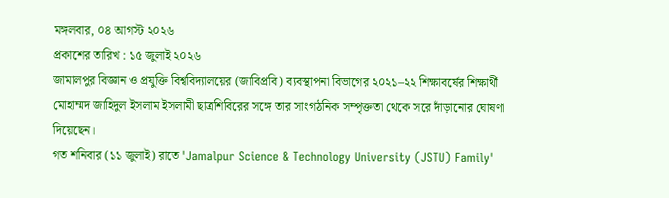মঙ্গলবার, ০৪ আগস্ট ২০২৬
প্রকাশের তারিখ : ১৫ জুলাই ২০২৬
জামালপুর বিজ্ঞান ও প্রযুক্তি বিশ্ববিদ্যালয়ের (জাবিপ্রবি) ব্যবস্থাপনা বিভাগের ২০২১–২২ শিক্ষাবর্ষের শিক্ষার্থী মোহাম্মদ জাহিদুল ইসলাম ইসলামী ছাত্রশিবিরের সঙ্গে তার সাংগঠনিক সম্পৃক্ততা থেকে সরে দাঁড়ানোর ঘোষণা দিয়েছেন।
গত শনিবার (১১ জুলাই) রাতে 'Jamalpur Science & Technology University (JSTU) Family'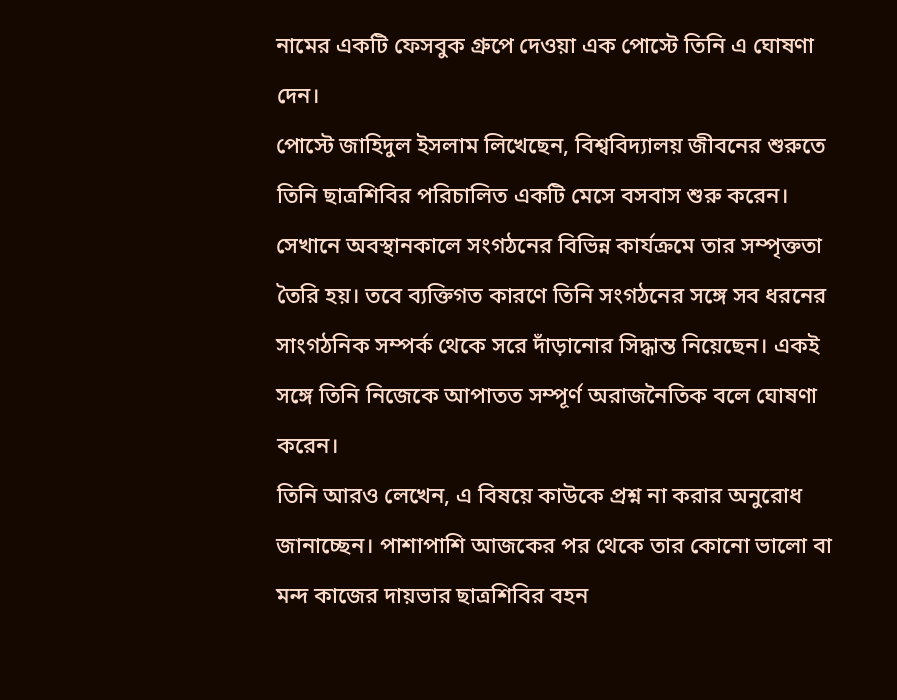নামের একটি ফেসবুক গ্রুপে দেওয়া এক পোস্টে তিনি এ ঘোষণা দেন।
পোস্টে জাহিদুল ইসলাম লিখেছেন, বিশ্ববিদ্যালয় জীবনের শুরুতে তিনি ছাত্রশিবির পরিচালিত একটি মেসে বসবাস শুরু করেন। সেখানে অবস্থানকালে সংগঠনের বিভিন্ন কার্যক্রমে তার সম্পৃক্ততা তৈরি হয়। তবে ব্যক্তিগত কারণে তিনি সংগঠনের সঙ্গে সব ধরনের সাংগঠনিক সম্পর্ক থেকে সরে দাঁড়ানোর সিদ্ধান্ত নিয়েছেন। একই সঙ্গে তিনি নিজেকে আপাতত সম্পূর্ণ অরাজনৈতিক বলে ঘোষণা করেন।
তিনি আরও লেখেন, এ বিষয়ে কাউকে প্রশ্ন না করার অনুরোধ জানাচ্ছেন। পাশাপাশি আজকের পর থেকে তার কোনো ভালো বা মন্দ কাজের দায়ভার ছাত্রশিবির বহন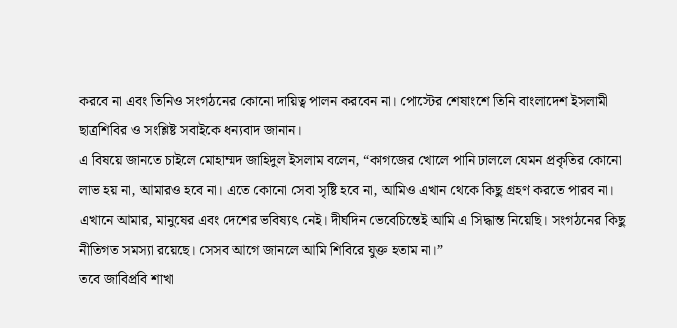করবে না এবং তিনিও সংগঠনের কোনো দায়িত্ব পালন করবেন না। পোস্টের শেষাংশে তিনি বাংলাদেশ ইসলামী ছাত্রশিবির ও সংশ্লিষ্ট সবাইকে ধন্যবাদ জানান।
এ বিষয়ে জানতে চাইলে মোহাম্মদ জাহিদুল ইসলাম বলেন, “কাগজের খোলে পানি ঢাললে যেমন প্রকৃতির কোনো লাভ হয় না, আমারও হবে না। এতে কোনো সেবা সৃষ্টি হবে না, আমিও এখান থেকে কিছু গ্রহণ করতে পারব না। এখানে আমার, মানুষের এবং দেশের ভবিষ্যৎ নেই। দীর্ঘদিন ভেবেচিন্তেই আমি এ সিদ্ধান্ত নিয়েছি। সংগঠনের কিছু নীতিগত সমস্যা রয়েছে। সেসব আগে জানলে আমি শিবিরে যুক্ত হতাম না।”
তবে জাবিপ্রবি শাখা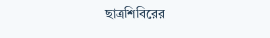ছাত্রশিবিরের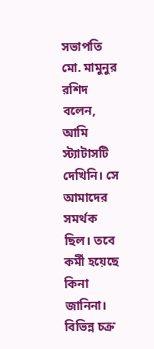সভাপতি মো. মামুনুর রশিদ বলেন, আমি স্ট্যাটাসটি দেখিনি। সে আমাদের সমর্থক ছিল। তবে কর্মী হয়েছে কিনা জানিনা। বিভিন্ন চক্র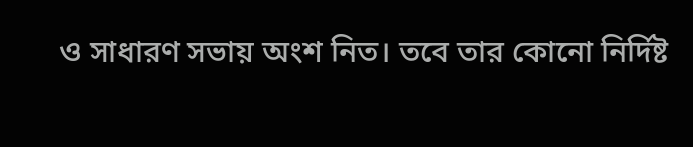ও সাধারণ সভায় অংশ নিত। তবে তার কোনো নির্দিষ্ট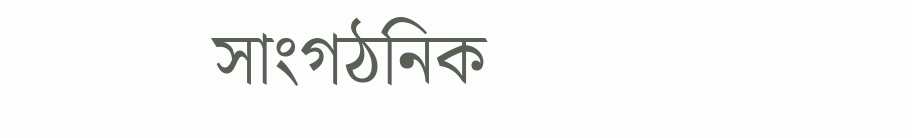সাংগঠনিক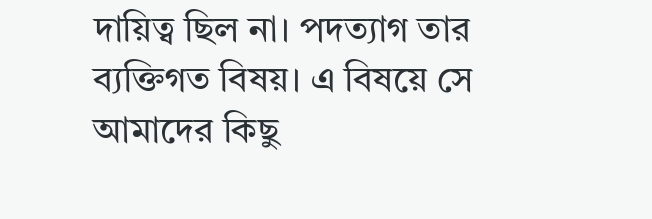দায়িত্ব ছিল না। পদত্যাগ তার ব্যক্তিগত বিষয়। এ বিষয়ে সে আমাদের কিছু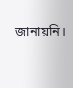জানায়নি।